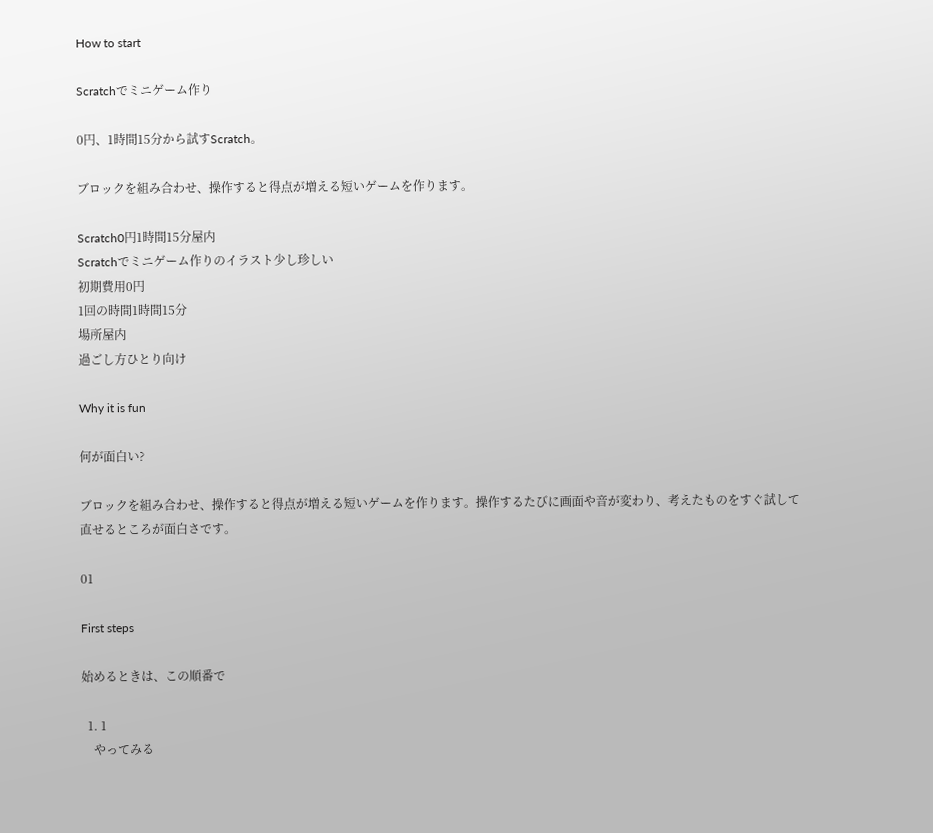How to start

Scratchでミニゲーム作り

0円、1時間15分から試すScratch。

ブロックを組み合わせ、操作すると得点が増える短いゲームを作ります。

Scratch0円1時間15分屋内
Scratchでミニゲーム作りのイラスト少し珍しい
初期費用0円
1回の時間1時間15分
場所屋内
過ごし方ひとり向け

Why it is fun

何が面白い?

ブロックを組み合わせ、操作すると得点が増える短いゲームを作ります。操作するたびに画面や音が変わり、考えたものをすぐ試して直せるところが面白さです。

01

First steps

始めるときは、この順番で

  1. 1
    やってみる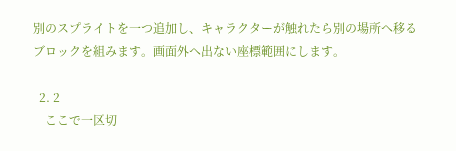別のスプライトを一つ追加し、キャラクターが触れたら別の場所へ移るブロックを組みます。画面外へ出ない座標範囲にします。

  2. 2
    ここで一区切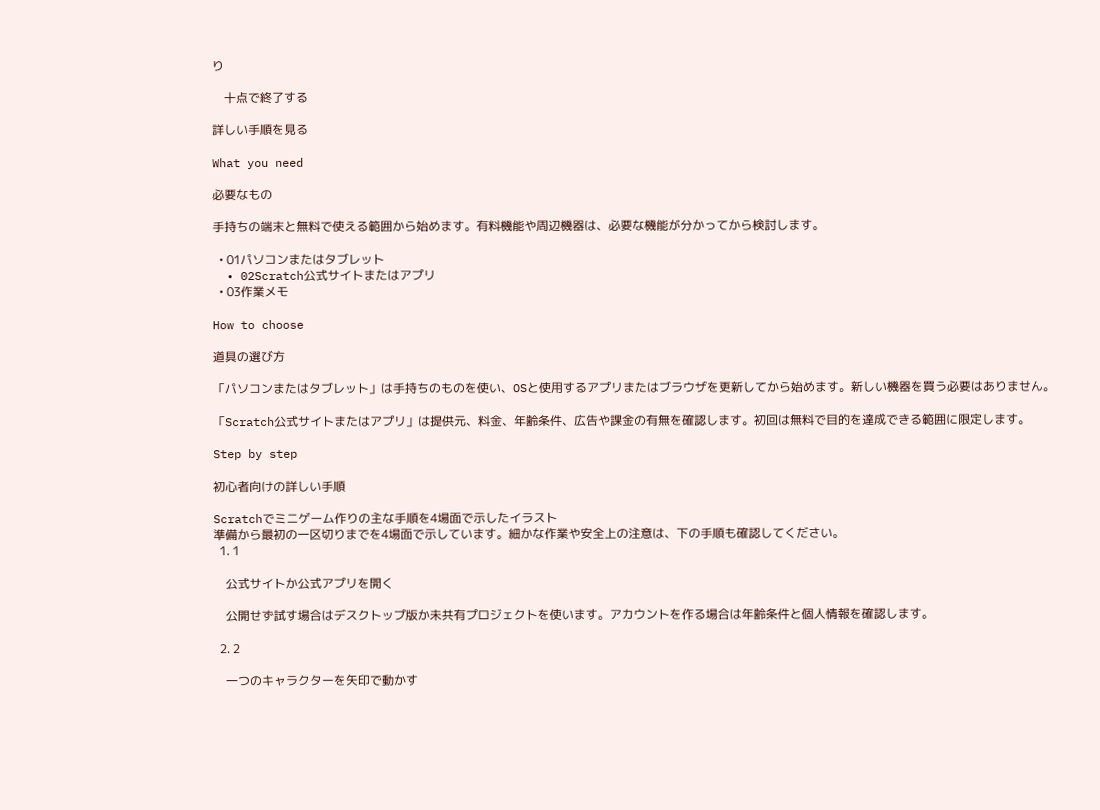り

    十点で終了する

詳しい手順を見る

What you need

必要なもの

手持ちの端末と無料で使える範囲から始めます。有料機能や周辺機器は、必要な機能が分かってから検討します。

  • 01パソコンまたはタブレット
  • 02Scratch公式サイトまたはアプリ
  • 03作業メモ

How to choose

道具の選び方

「パソコンまたはタブレット」は手持ちのものを使い、OSと使用するアプリまたはブラウザを更新してから始めます。新しい機器を買う必要はありません。

「Scratch公式サイトまたはアプリ」は提供元、料金、年齢条件、広告や課金の有無を確認します。初回は無料で目的を達成できる範囲に限定します。

Step by step

初心者向けの詳しい手順

Scratchでミニゲーム作りの主な手順を4場面で示したイラスト
準備から最初の一区切りまでを4場面で示しています。細かな作業や安全上の注意は、下の手順も確認してください。
  1. 1

    公式サイトか公式アプリを開く

    公開せず試す場合はデスクトップ版か未共有プロジェクトを使います。アカウントを作る場合は年齢条件と個人情報を確認します。

  2. 2

    一つのキャラクターを矢印で動かす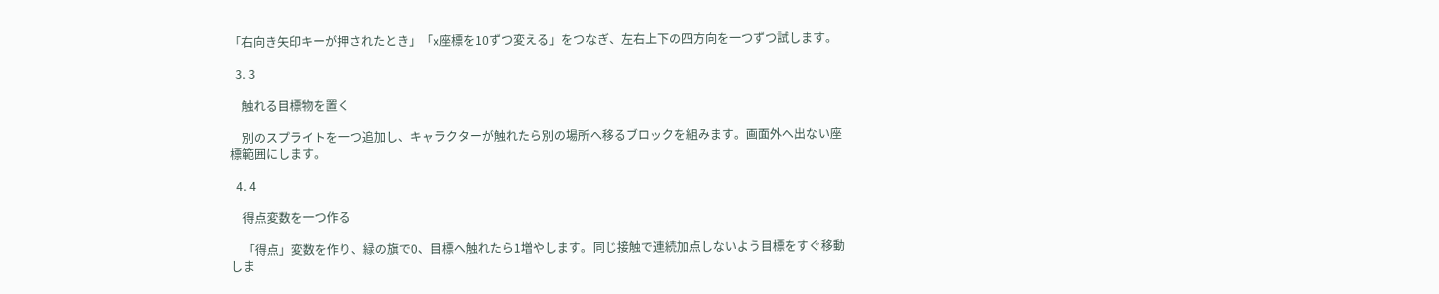「右向き矢印キーが押されたとき」「x座標を10ずつ変える」をつなぎ、左右上下の四方向を一つずつ試します。

  3. 3

    触れる目標物を置く

    別のスプライトを一つ追加し、キャラクターが触れたら別の場所へ移るブロックを組みます。画面外へ出ない座標範囲にします。

  4. 4

    得点変数を一つ作る

    「得点」変数を作り、緑の旗で0、目標へ触れたら1増やします。同じ接触で連続加点しないよう目標をすぐ移動しま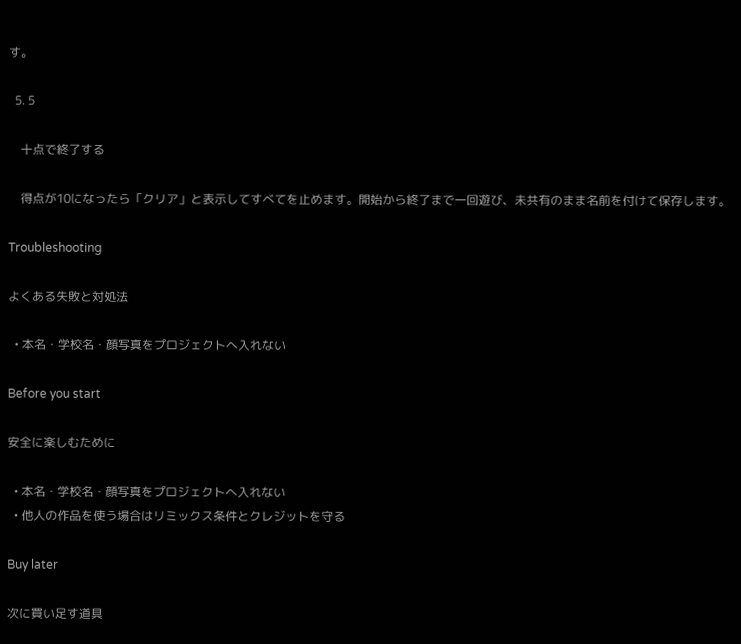す。

  5. 5

    十点で終了する

    得点が10になったら「クリア」と表示してすべてを止めます。開始から終了まで一回遊び、未共有のまま名前を付けて保存します。

Troubleshooting

よくある失敗と対処法

  • 本名・学校名・顔写真をプロジェクトへ入れない

Before you start

安全に楽しむために

  • 本名・学校名・顔写真をプロジェクトへ入れない
  • 他人の作品を使う場合はリミックス条件とクレジットを守る

Buy later

次に買い足す道具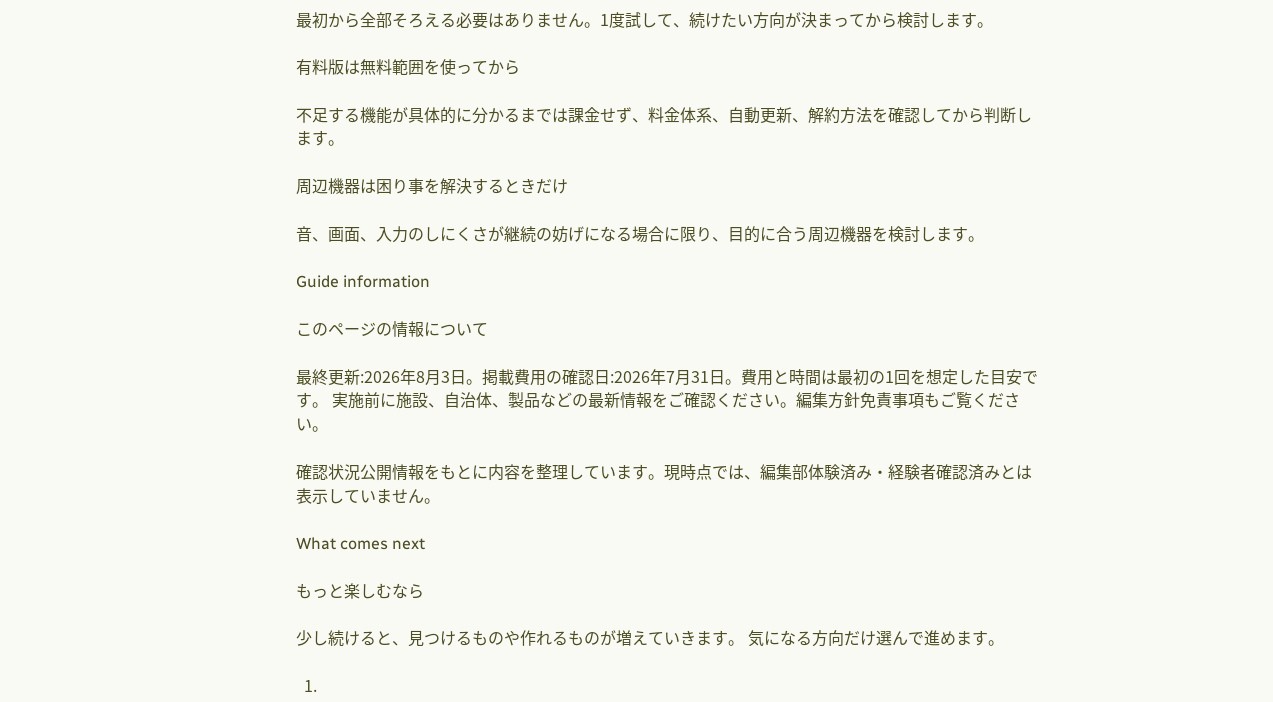最初から全部そろえる必要はありません。1度試して、続けたい方向が決まってから検討します。

有料版は無料範囲を使ってから

不足する機能が具体的に分かるまでは課金せず、料金体系、自動更新、解約方法を確認してから判断します。

周辺機器は困り事を解決するときだけ

音、画面、入力のしにくさが継続の妨げになる場合に限り、目的に合う周辺機器を検討します。

Guide information

このページの情報について

最終更新:2026年8月3日。掲載費用の確認日:2026年7月31日。費用と時間は最初の1回を想定した目安です。 実施前に施設、自治体、製品などの最新情報をご確認ください。編集方針免責事項もご覧ください。

確認状況公開情報をもとに内容を整理しています。現時点では、編集部体験済み・経験者確認済みとは表示していません。

What comes next

もっと楽しむなら

少し続けると、見つけるものや作れるものが増えていきます。 気になる方向だけ選んで進めます。

  1.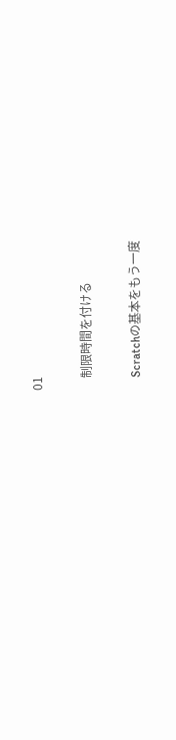01

    制限時間を付ける

    Scratchの基本をもう一度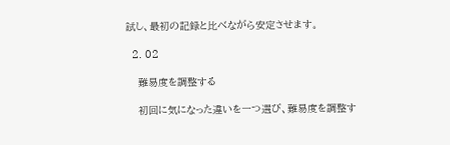試し、最初の記録と比べながら安定させます。

  2. 02

    難易度を調整する

    初回に気になった違いを一つ選び、難易度を調整す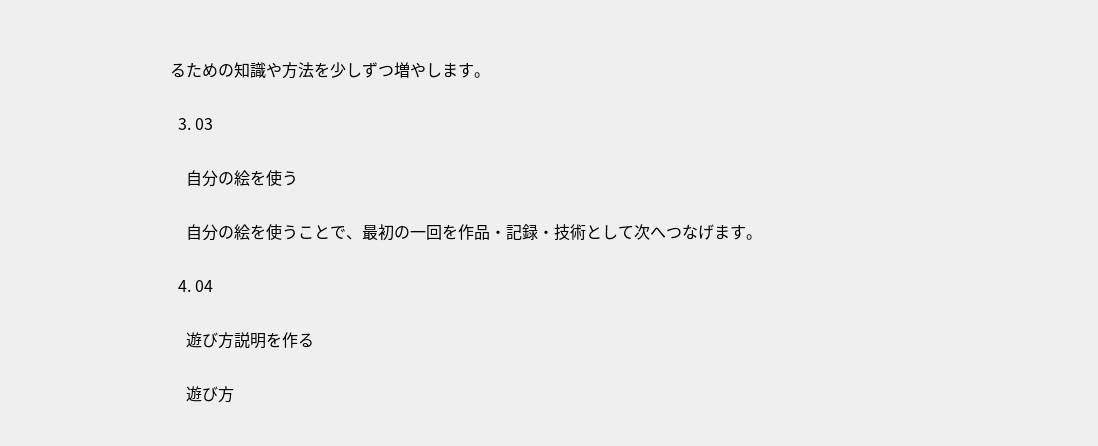るための知識や方法を少しずつ増やします。

  3. 03

    自分の絵を使う

    自分の絵を使うことで、最初の一回を作品・記録・技術として次へつなげます。

  4. 04

    遊び方説明を作る

    遊び方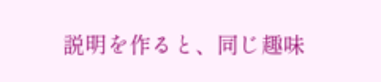説明を作ると、同じ趣味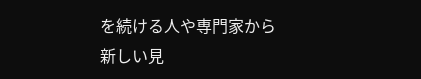を続ける人や専門家から新しい見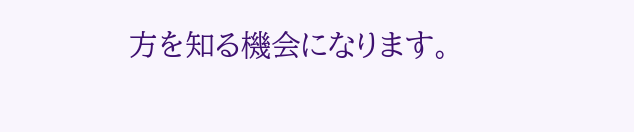方を知る機会になります。